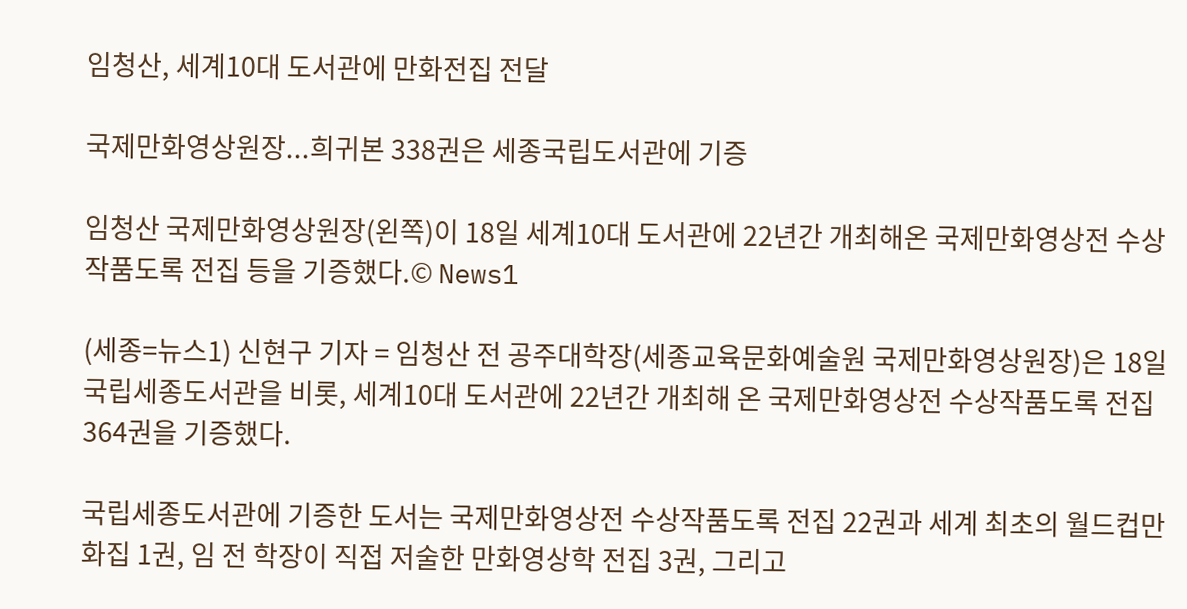임청산, 세계10대 도서관에 만화전집 전달

국제만화영상원장...희귀본 338권은 세종국립도서관에 기증

임청산 국제만화영상원장(왼쪽)이 18일 세계10대 도서관에 22년간 개최해온 국제만화영상전 수상작품도록 전집 등을 기증했다.© News1

(세종=뉴스1) 신현구 기자 = 임청산 전 공주대학장(세종교육문화예술원 국제만화영상원장)은 18일 국립세종도서관을 비롯, 세계10대 도서관에 22년간 개최해 온 국제만화영상전 수상작품도록 전집 364권을 기증했다.

국립세종도서관에 기증한 도서는 국제만화영상전 수상작품도록 전집 22권과 세계 최초의 월드컵만화집 1권, 임 전 학장이 직접 저술한 만화영상학 전집 3권, 그리고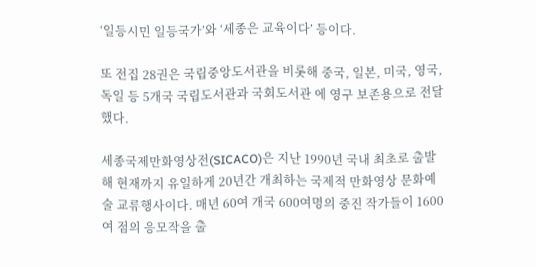‘일등시민 일등국가’와 ‘세종은 교육이다’ 등이다.

또 전집 28권은 국립중앙도서관을 비롯해 중국, 일본, 미국, 영국, 독일 등 5개국 국립도서관과 국회도서관 에 영구 보존용으로 전달했다.

세종국제만화영상전(SICACO)은 지난 1990년 국내 최초로 출발해 현재까지 유일하게 20년간 개최하는 국제적 만화영상 문화예술 교류행사이다. 매년 60여 개국 600여명의 중진 작가들이 1600여 점의 응모작을 출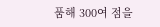품해 300여 점을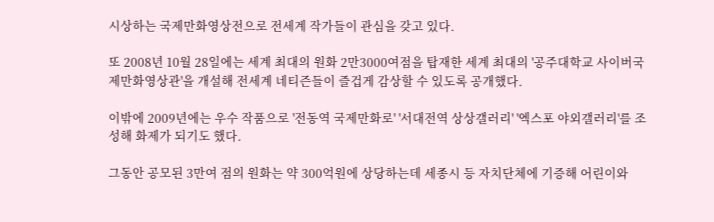시상하는 국제만화영상전으로 전세계 작가들이 관심을 갖고 있다.

또 2008년 10월 28일에는 세계 최대의 원화 2만3000여점을 탑재한 세계 최대의 '공주대학교 사이버국제만화영상관'을 개설해 전세계 네티즌들이 즐겁게 감상할 수 있도록 공개했다.

이밖에 2009년에는 우수 작품으로 '전동역 국제만화로' '서대전역 상상갤러리' '엑스포 야외갤러리'를 조성해 화제가 되기도 했다.

그동안 공모된 3만여 점의 원화는 약 300억원에 상당하는데 세종시 등 자치단체에 기증해 어린이와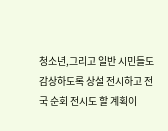청소년,그리고 일반 시민들도 감상하도록 상설 전시하고 전국 순회 전시도 할 계획이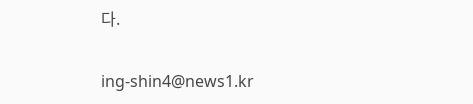다.

ing-shin4@news1.kr